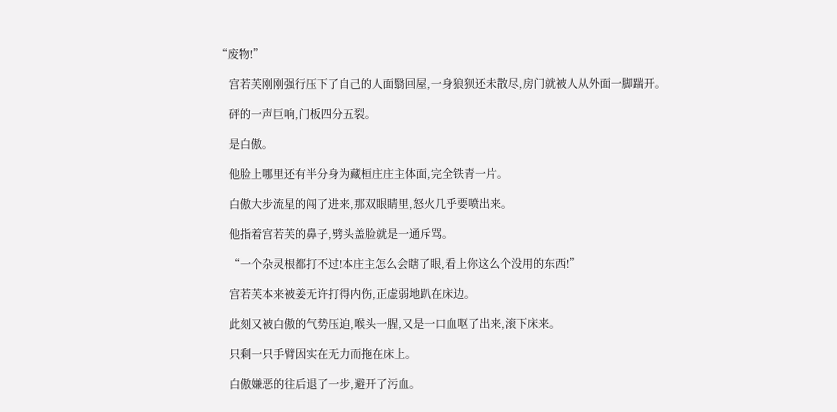“废物!”

    宫若芙刚刚强行压下了自己的人面翳回屋,一身狼狈还未散尽,房门就被人从外面一脚踹开。

    砰的一声巨响,门板四分五裂。

    是白傲。

    他脸上哪里还有半分身为藏桓庄庄主体面,完全铁青一片。

    白傲大步流星的闯了进来,那双眼睛里,怒火几乎要喷出来。

    他指着宫若芙的鼻子,劈头盖脸就是一通斥骂。

    “一个杂灵根都打不过!本庄主怎么会瞎了眼,看上你这么个没用的东西!”

    宫若芙本来被姜无许打得内伤,正虚弱地趴在床边。

    此刻又被白傲的气势压迫,喉头一腥,又是一口血呕了出来,滚下床来。

    只剩一只手臂因实在无力而拖在床上。

    白傲嫌恶的往后退了一步,避开了污血。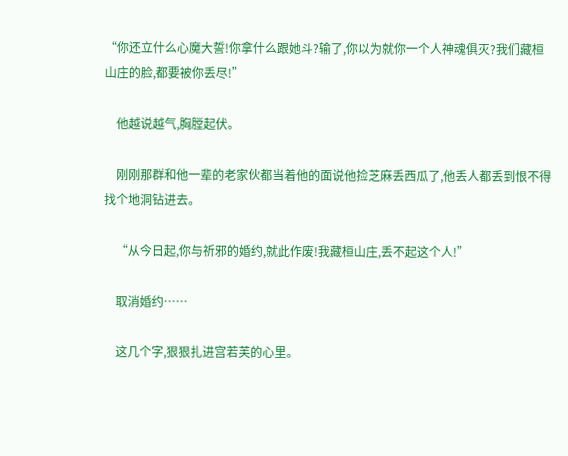“你还立什么心魔大誓!你拿什么跟她斗?输了,你以为就你一个人神魂俱灭?我们藏桓山庄的脸,都要被你丢尽!”

    他越说越气,胸膛起伏。

    刚刚那群和他一辈的老家伙都当着他的面说他捡芝麻丢西瓜了,他丢人都丢到恨不得找个地洞钻进去。

    “从今日起,你与祈邪的婚约,就此作废!我藏桓山庄,丢不起这个人!”

    取消婚约……

    这几个字,狠狠扎进宫若芙的心里。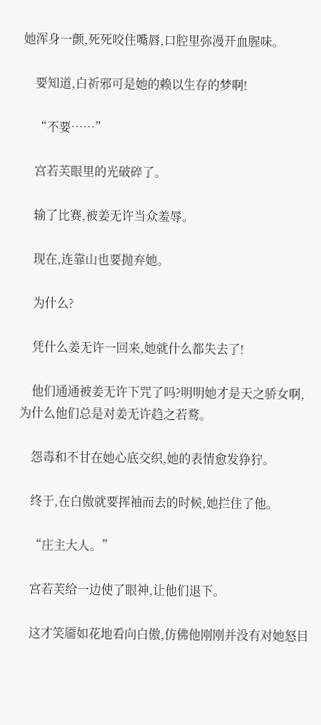她浑身一颤,死死咬住嘴唇,口腔里弥漫开血腥味。

    要知道,白祈邪可是她的赖以生存的梦啊!

    “不要……”

    宫若芙眼里的光破碎了。

    输了比赛,被姜无许当众羞辱。

    现在,连靠山也要抛弃她。

    为什么?

    凭什么姜无许一回来,她就什么都失去了!

    他们通通被姜无许下咒了吗?明明她才是天之骄女啊,为什么他们总是对姜无许趋之若鹜。

    怨毒和不甘在她心底交织,她的表情愈发狰狞。

    终于,在白傲就要挥袖而去的时候,她拦住了他。

    “庄主大人。”

    宫若芙给一边使了眼神,让他们退下。

    这才笑靥如花地看向白傲,仿佛他刚刚并没有对她怒目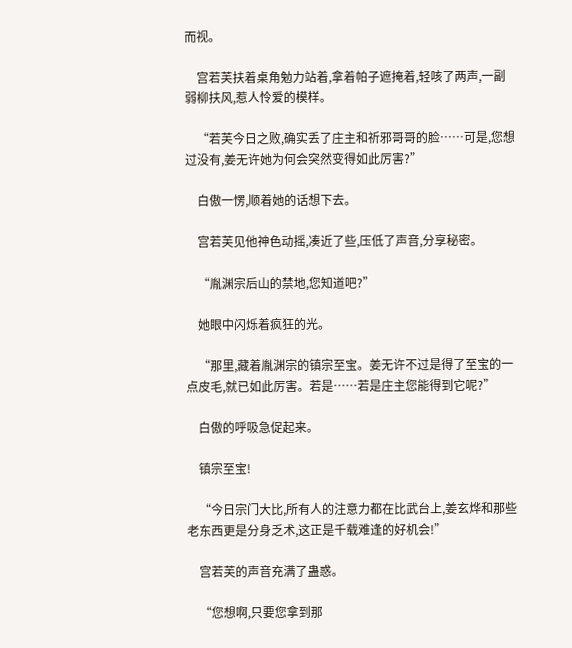而视。

    宫若芙扶着桌角勉力站着,拿着帕子遮掩着,轻咳了两声,一副弱柳扶风,惹人怜爱的模样。

    “若芙今日之败,确实丢了庄主和祈邪哥哥的脸……可是,您想过没有,姜无许她为何会突然变得如此厉害?”

    白傲一愣,顺着她的话想下去。

    宫若芙见他神色动摇,凑近了些,压低了声音,分享秘密。

    “胤渊宗后山的禁地,您知道吧?”

    她眼中闪烁着疯狂的光。

    “那里,藏着胤渊宗的镇宗至宝。姜无许不过是得了至宝的一点皮毛,就已如此厉害。若是……若是庄主您能得到它呢?”

    白傲的呼吸急促起来。

    镇宗至宝!

    “今日宗门大比,所有人的注意力都在比武台上,姜玄烨和那些老东西更是分身乏术,这正是千载难逢的好机会!”

    宫若芙的声音充满了蛊惑。

    “您想啊,只要您拿到那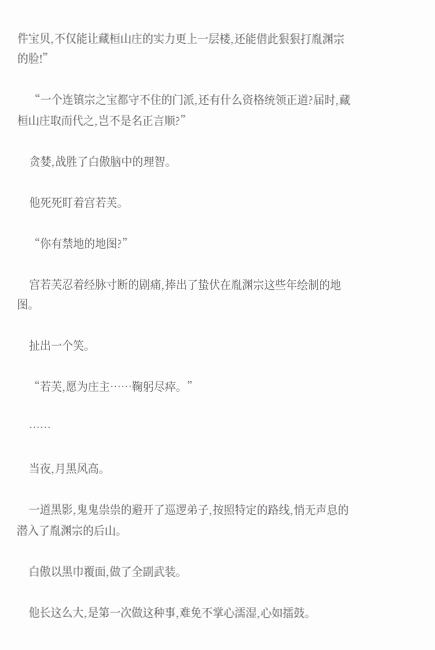件宝贝,不仅能让藏桓山庄的实力更上一层楼,还能借此狠狠打胤渊宗的脸!”

    “一个连镇宗之宝都守不住的门派,还有什么资格统领正道?届时,藏桓山庄取而代之,岂不是名正言顺?”

    贪婪,战胜了白傲脑中的理智。

    他死死盯着宫若芙。

    “你有禁地的地图?”

    宫若芙忍着经脉寸断的剧痛,捧出了蛰伏在胤渊宗这些年绘制的地图。

    扯出一个笑。

    “若芙,愿为庄主……鞠躬尽瘁。”

    ……

    当夜,月黑风高。

    一道黑影,鬼鬼祟祟的避开了巡逻弟子,按照特定的路线,悄无声息的潜入了胤渊宗的后山。

    白傲以黑巾覆面,做了全副武装。

    他长这么大,是第一次做这种事,难免不掌心濡湿,心如擂鼓。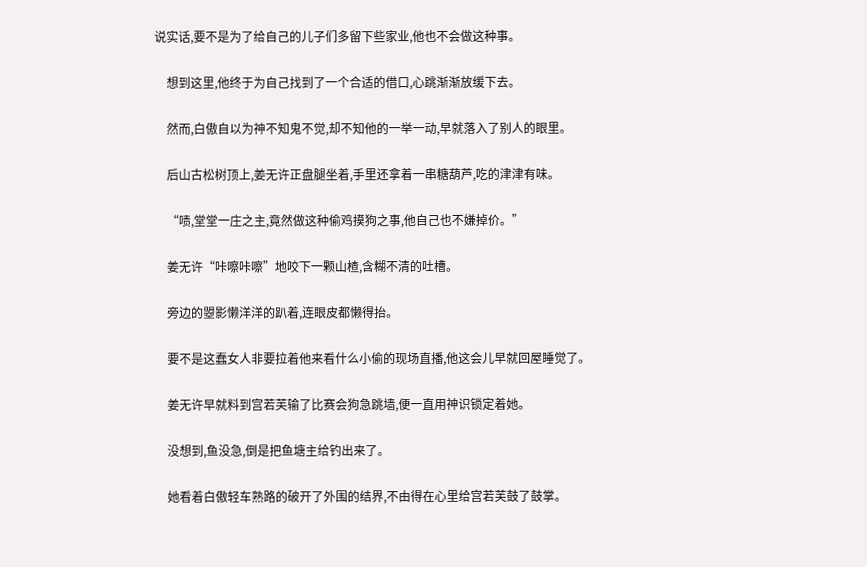说实话,要不是为了给自己的儿子们多留下些家业,他也不会做这种事。

    想到这里,他终于为自己找到了一个合适的借口,心跳渐渐放缓下去。

    然而,白傲自以为神不知鬼不觉,却不知他的一举一动,早就落入了别人的眼里。

    后山古松树顶上,姜无许正盘腿坐着,手里还拿着一串糖葫芦,吃的津津有味。

    “啧,堂堂一庄之主,竟然做这种偷鸡摸狗之事,他自己也不嫌掉价。”

    姜无许“咔嚓咔嚓”地咬下一颗山楂,含糊不清的吐槽。

    旁边的曌影懒洋洋的趴着,连眼皮都懒得抬。

    要不是这蠢女人非要拉着他来看什么小偷的现场直播,他这会儿早就回屋睡觉了。

    姜无许早就料到宫若芙输了比赛会狗急跳墙,便一直用神识锁定着她。

    没想到,鱼没急,倒是把鱼塘主给钓出来了。

    她看着白傲轻车熟路的破开了外围的结界,不由得在心里给宫若芙鼓了鼓掌。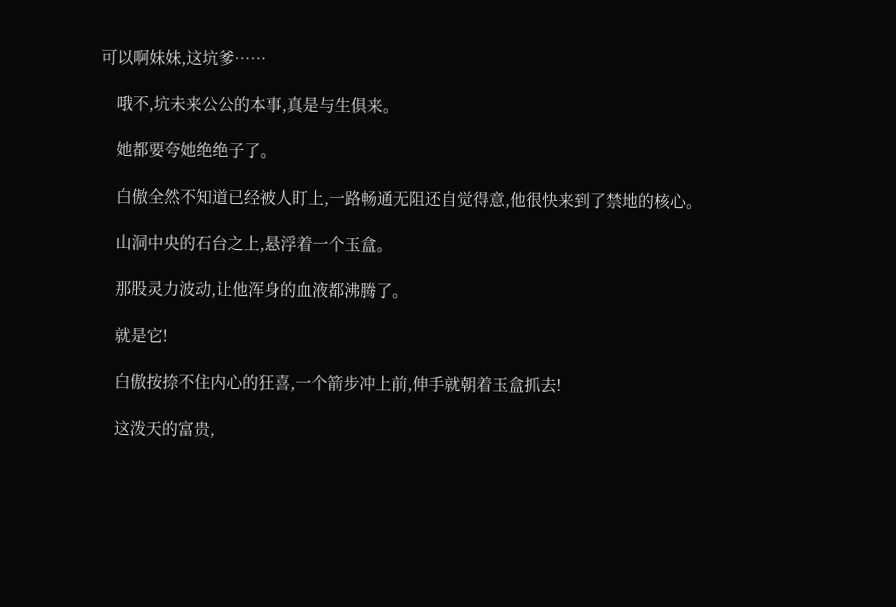可以啊妹妹,这坑爹……

    哦不,坑未来公公的本事,真是与生俱来。

    她都要夸她绝绝子了。

    白傲全然不知道已经被人盯上,一路畅通无阻还自觉得意,他很快来到了禁地的核心。

    山洞中央的石台之上,悬浮着一个玉盒。

    那股灵力波动,让他浑身的血液都沸腾了。

    就是它!

    白傲按捺不住内心的狂喜,一个箭步冲上前,伸手就朝着玉盒抓去!

    这泼天的富贵,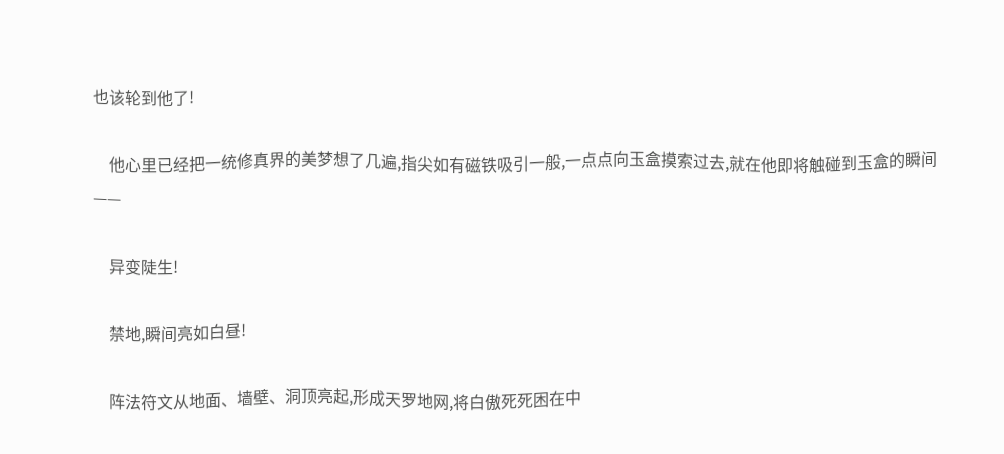也该轮到他了!

    他心里已经把一统修真界的美梦想了几遍,指尖如有磁铁吸引一般,一点点向玉盒摸索过去,就在他即将触碰到玉盒的瞬间——

    异变陡生!

    禁地,瞬间亮如白昼!

    阵法符文从地面、墙壁、洞顶亮起,形成天罗地网,将白傲死死困在中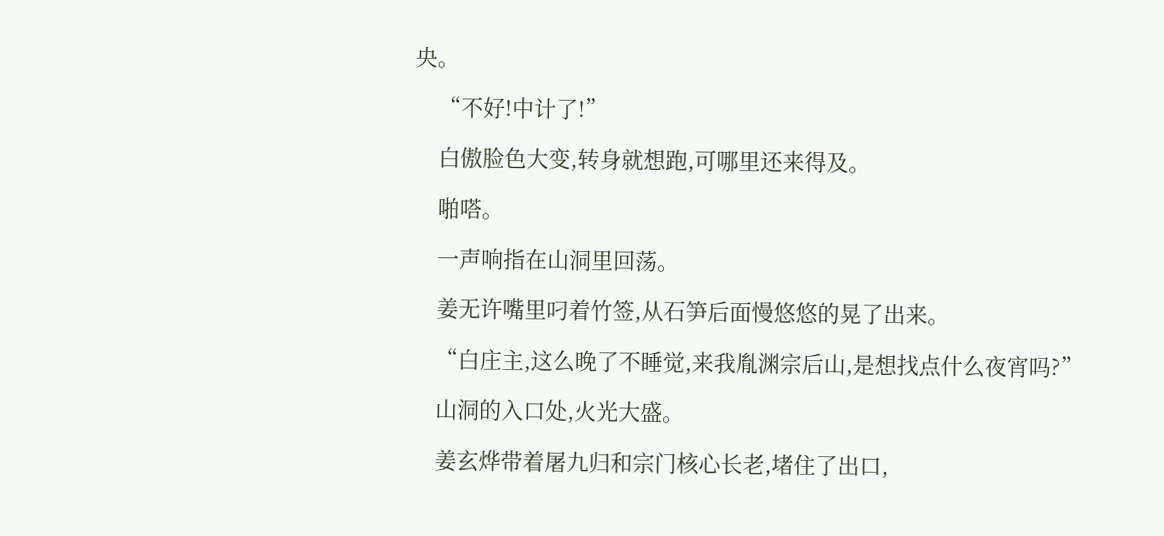央。

    “不好!中计了!”

    白傲脸色大变,转身就想跑,可哪里还来得及。

    啪嗒。

    一声响指在山洞里回荡。

    姜无许嘴里叼着竹签,从石笋后面慢悠悠的晃了出来。

    “白庄主,这么晚了不睡觉,来我胤渊宗后山,是想找点什么夜宵吗?”

    山洞的入口处,火光大盛。

    姜玄烨带着屠九归和宗门核心长老,堵住了出口,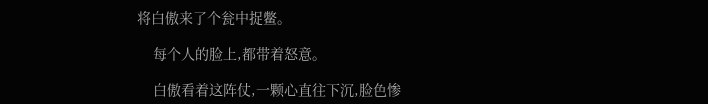将白傲来了个瓮中捉鳖。

    每个人的脸上,都带着怒意。

    白傲看着这阵仗,一颗心直往下沉,脸色惨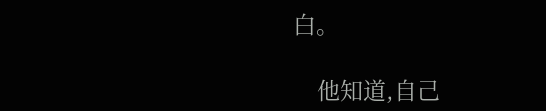白。

    他知道,自己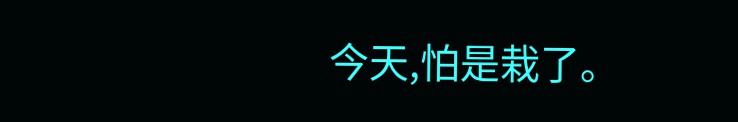今天,怕是栽了。